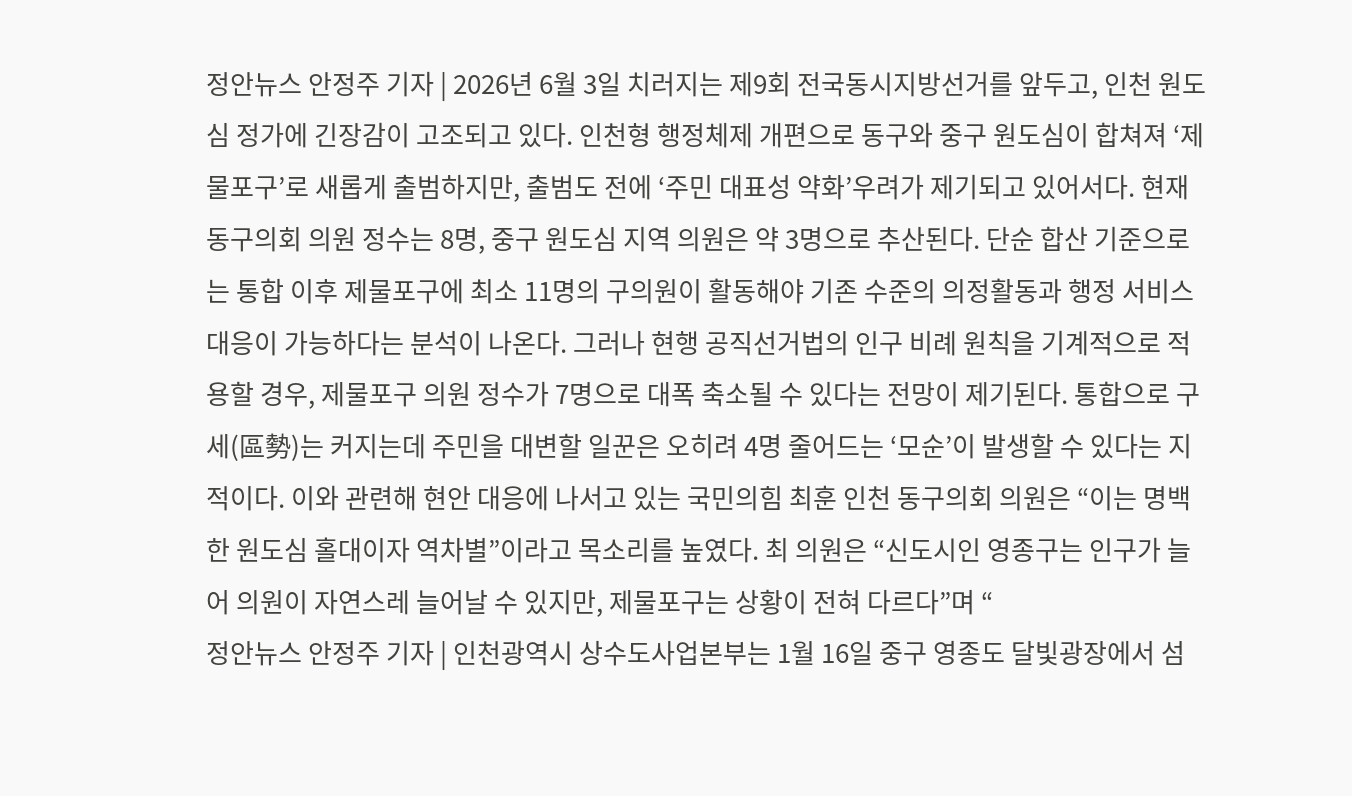정안뉴스 안정주 기자 | 2026년 6월 3일 치러지는 제9회 전국동시지방선거를 앞두고, 인천 원도심 정가에 긴장감이 고조되고 있다. 인천형 행정체제 개편으로 동구와 중구 원도심이 합쳐져 ‘제물포구’로 새롭게 출범하지만, 출범도 전에 ‘주민 대표성 약화’우려가 제기되고 있어서다. 현재 동구의회 의원 정수는 8명, 중구 원도심 지역 의원은 약 3명으로 추산된다. 단순 합산 기준으로는 통합 이후 제물포구에 최소 11명의 구의원이 활동해야 기존 수준의 의정활동과 행정 서비스 대응이 가능하다는 분석이 나온다. 그러나 현행 공직선거법의 인구 비례 원칙을 기계적으로 적용할 경우, 제물포구 의원 정수가 7명으로 대폭 축소될 수 있다는 전망이 제기된다. 통합으로 구세(區勢)는 커지는데 주민을 대변할 일꾼은 오히려 4명 줄어드는 ‘모순’이 발생할 수 있다는 지적이다. 이와 관련해 현안 대응에 나서고 있는 국민의힘 최훈 인천 동구의회 의원은 “이는 명백한 원도심 홀대이자 역차별”이라고 목소리를 높였다. 최 의원은 “신도시인 영종구는 인구가 늘어 의원이 자연스레 늘어날 수 있지만, 제물포구는 상황이 전혀 다르다”며 “
정안뉴스 안정주 기자 | 인천광역시 상수도사업본부는 1월 16일 중구 영종도 달빛광장에서 섬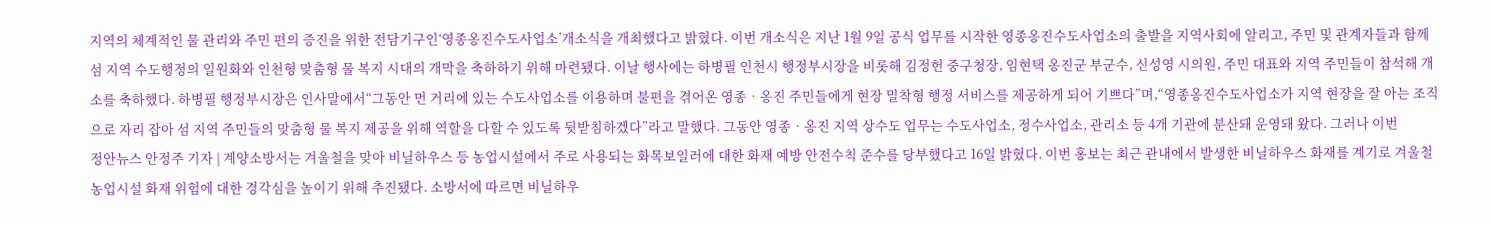지역의 체계적인 물 관리와 주민 편의 증진을 위한 전담기구인‘영종옹진수도사업소’개소식을 개최했다고 밝혔다. 이번 개소식은 지난 1월 9일 공식 업무를 시작한 영종옹진수도사업소의 출발을 지역사회에 알리고, 주민 및 관계자들과 함께 섬 지역 수도행정의 일원화와 인천형 맞춤형 물 복지 시대의 개막을 축하하기 위해 마련됐다. 이날 행사에는 하병필 인천시 행정부시장을 비롯해 김정헌 중구청장, 임현택 옹진군 부군수, 신성영 시의원, 주민 대표와 지역 주민들이 참석해 개소를 축하했다. 하병필 행정부시장은 인사말에서“그동안 먼 거리에 있는 수도사업소를 이용하며 불편을 겪어온 영종‧옹진 주민들에게 현장 밀착형 행정 서비스를 제공하게 되어 기쁘다”며,“영종옹진수도사업소가 지역 현장을 잘 아는 조직으로 자리 잡아 섬 지역 주민들의 맞춤형 물 복지 제공을 위해 역할을 다할 수 있도록 뒷받침하겠다”라고 말했다. 그동안 영종‧옹진 지역 상수도 업무는 수도사업소, 정수사업소, 관리소 등 4개 기관에 분산돼 운영돼 왔다. 그러나 이번
정안뉴스 안정주 기자 | 계양소방서는 겨울철을 맞아 비닐하우스 등 농업시설에서 주로 사용되는 화목보일러에 대한 화재 예방 안전수칙 준수를 당부했다고 16일 밝혔다. 이번 홍보는 최근 관내에서 발생한 비닐하우스 화재를 계기로 겨울철 농업시설 화재 위험에 대한 경각심을 높이기 위해 추진됐다. 소방서에 따르면 비닐하우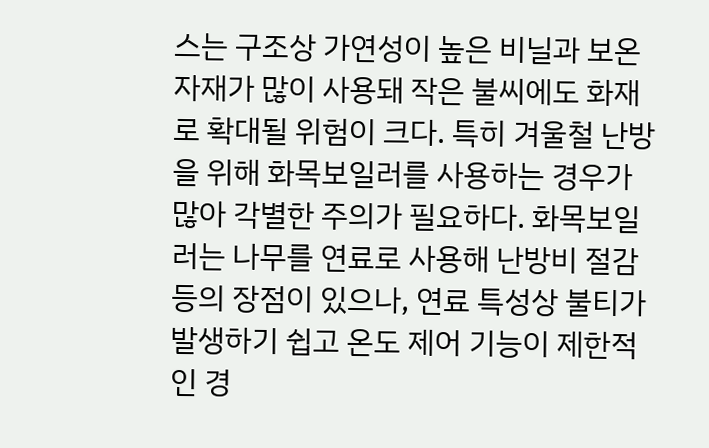스는 구조상 가연성이 높은 비닐과 보온자재가 많이 사용돼 작은 불씨에도 화재로 확대될 위험이 크다. 특히 겨울철 난방을 위해 화목보일러를 사용하는 경우가 많아 각별한 주의가 필요하다. 화목보일러는 나무를 연료로 사용해 난방비 절감 등의 장점이 있으나, 연료 특성상 불티가 발생하기 쉽고 온도 제어 기능이 제한적인 경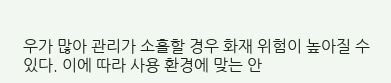우가 많아 관리가 소홀할 경우 화재 위험이 높아질 수 있다. 이에 따라 사용 환경에 맞는 안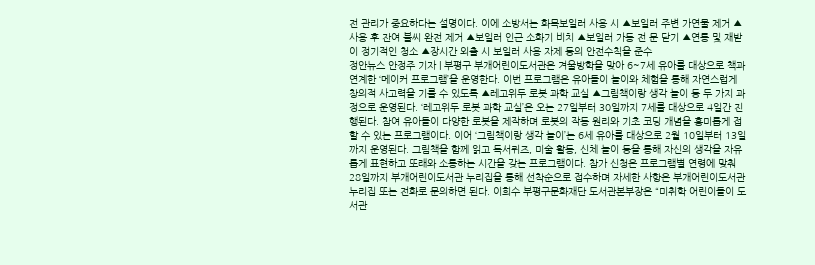전 관리가 중요하다는 설명이다. 이에 소방서는 화목보일러 사용 시 ▲보일러 주변 가연물 제거 ▲사용 후 잔여 불씨 완전 제거 ▲보일러 인근 소화기 비치 ▲보일러 가동 전 문 닫기 ▲연통 및 재받이 정기적인 청소 ▲장시간 외출 시 보일러 사용 자제 등의 안전수칙을 준수
정안뉴스 안정주 기자 | 부평구 부개어린이도서관은 겨울방학을 맞아 6~7세 유아를 대상으로 책과 연계한 ‘메이커 프로그램’을 운영한다. 이번 프로그램은 유아들이 놀이와 체험을 통해 자연스럽게 창의적 사고력을 기를 수 있도록 ▲레고위두 로봇 과학 교실 ▲그림책이랑 생각 놀이 등 두 가지 과정으로 운영된다. ‘레고위두 로봇 과학 교실’은 오는 27일부터 30일까지 7세를 대상으로 4일간 진행된다. 참여 유아들이 다양한 로봇을 제작하며 로봇의 작동 원리와 기초 코딩 개념을 흥미롭게 접할 수 있는 프로그램이다. 이어 ‘그림책이랑 생각 놀이’는 6세 유아를 대상으로 2월 10일부터 13일까지 운영된다. 그림책을 함께 읽고 독서퀴즈, 미술 활동, 신체 놀이 등을 통해 자신의 생각을 자유롭게 표현하고 또래와 소통하는 시간을 갖는 프로그램이다. 참가 신청은 프로그램별 연령에 맞춰 28일까지 부개어린이도서관 누리집을 통해 선착순으로 접수하며 자세한 사항은 부개어린이도서관 누리집 또는 전화로 문의하면 된다. 이희수 부평구문화재단 도서관본부장은 “미취학 어린이들이 도서관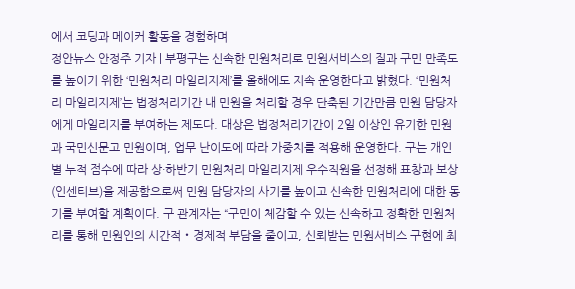에서 코딩과 메이커 활동을 경험하며
정안뉴스 안정주 기자 | 부평구는 신속한 민원처리로 민원서비스의 질과 구민 만족도를 높이기 위한 ‘민원처리 마일리지제’를 올해에도 지속 운영한다고 밝혔다. ‘민원처리 마일리지제’는 법정처리기간 내 민원을 처리할 경우 단축된 기간만큼 민원 담당자에게 마일리지를 부여하는 제도다. 대상은 법정처리기간이 2일 이상인 유기한 민원과 국민신문고 민원이며, 업무 난이도에 따라 가중치를 적용해 운영한다. 구는 개인별 누적 점수에 따라 상·하반기 민원처리 마일리지제 우수직원을 선정해 표창과 보상(인센티브)을 제공함으로써 민원 담당자의 사기를 높이고 신속한 민원처리에 대한 동기를 부여할 계획이다. 구 관계자는 “구민이 체감할 수 있는 신속하고 정확한 민원처리를 통해 민원인의 시간적‧경제적 부담을 줄이고, 신뢰받는 민원서비스 구현에 최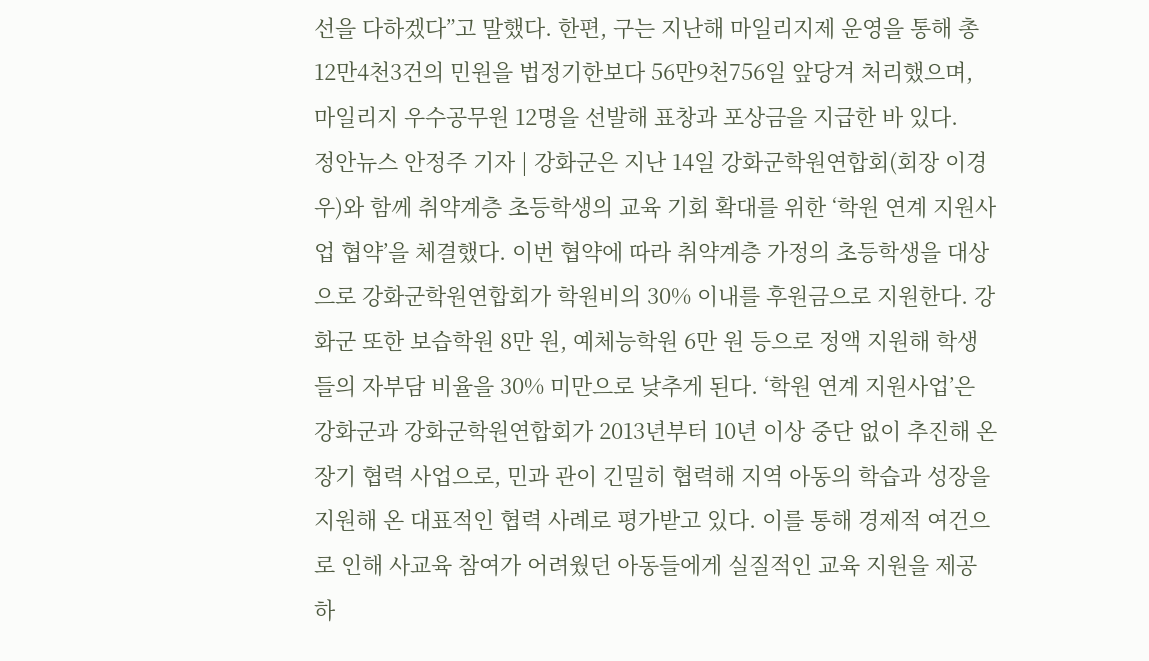선을 다하겠다”고 말했다. 한편, 구는 지난해 마일리지제 운영을 통해 총 12만4천3건의 민원을 법정기한보다 56만9천756일 앞당겨 처리했으며, 마일리지 우수공무원 12명을 선발해 표창과 포상금을 지급한 바 있다.
정안뉴스 안정주 기자 | 강화군은 지난 14일 강화군학원연합회(회장 이경우)와 함께 취약계층 초등학생의 교육 기회 확대를 위한 ‘학원 연계 지원사업 협약’을 체결했다. 이번 협약에 따라 취약계층 가정의 초등학생을 대상으로 강화군학원연합회가 학원비의 30% 이내를 후원금으로 지원한다. 강화군 또한 보습학원 8만 원, 예체능학원 6만 원 등으로 정액 지원해 학생들의 자부담 비율을 30% 미만으로 낮추게 된다. ‘학원 연계 지원사업’은 강화군과 강화군학원연합회가 2013년부터 10년 이상 중단 없이 추진해 온 장기 협력 사업으로, 민과 관이 긴밀히 협력해 지역 아동의 학습과 성장을 지원해 온 대표적인 협력 사례로 평가받고 있다. 이를 통해 경제적 여건으로 인해 사교육 참여가 어려웠던 아동들에게 실질적인 교육 지원을 제공하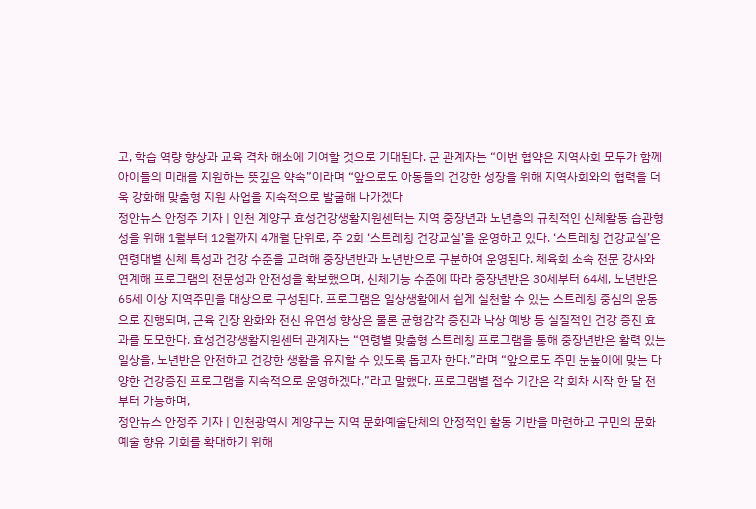고, 학습 역량 향상과 교육 격차 해소에 기여할 것으로 기대된다. 군 관계자는 “이번 협약은 지역사회 모두가 함께 아이들의 미래를 지원하는 뜻깊은 약속”이라며 “앞으로도 아동들의 건강한 성장을 위해 지역사회와의 협력을 더욱 강화해 맞춤형 지원 사업을 지속적으로 발굴해 나가겠다
정안뉴스 안정주 기자 | 인천 계양구 효성건강생활지원센터는 지역 중장년과 노년층의 규칙적인 신체활동 습관형성을 위해 1월부터 12월까지 4개월 단위로, 주 2회 ‘스트레칭 건강교실’을 운영하고 있다. ‘스트레칭 건강교실’은 연령대별 신체 특성과 건강 수준을 고려해 중장년반과 노년반으로 구분하여 운영된다. 체육회 소속 전문 강사와 연계해 프로그램의 전문성과 안전성을 확보했으며, 신체기능 수준에 따라 중장년반은 30세부터 64세, 노년반은 65세 이상 지역주민을 대상으로 구성된다. 프로그램은 일상생활에서 쉽게 실천할 수 있는 스트레칭 중심의 운동으로 진행되며, 근육 긴장 완화와 전신 유연성 향상은 물론 균형감각 증진과 낙상 예방 등 실질적인 건강 증진 효과를 도모한다. 효성건강생활지원센터 관계자는 “연령별 맞춤형 스트레칭 프로그램을 통해 중장년반은 활력 있는 일상을, 노년반은 안전하고 건강한 생활을 유지할 수 있도록 돕고자 한다.”라며 “앞으로도 주민 눈높이에 맞는 다양한 건강증진 프로그램을 지속적으로 운영하겠다.”라고 말했다. 프로그램별 접수 기간은 각 회차 시작 한 달 전부터 가능하며,
정안뉴스 안정주 기자 | 인천광역시 계양구는 지역 문화예술단체의 안정적인 활동 기반을 마련하고 구민의 문화예술 향유 기회를 확대하기 위해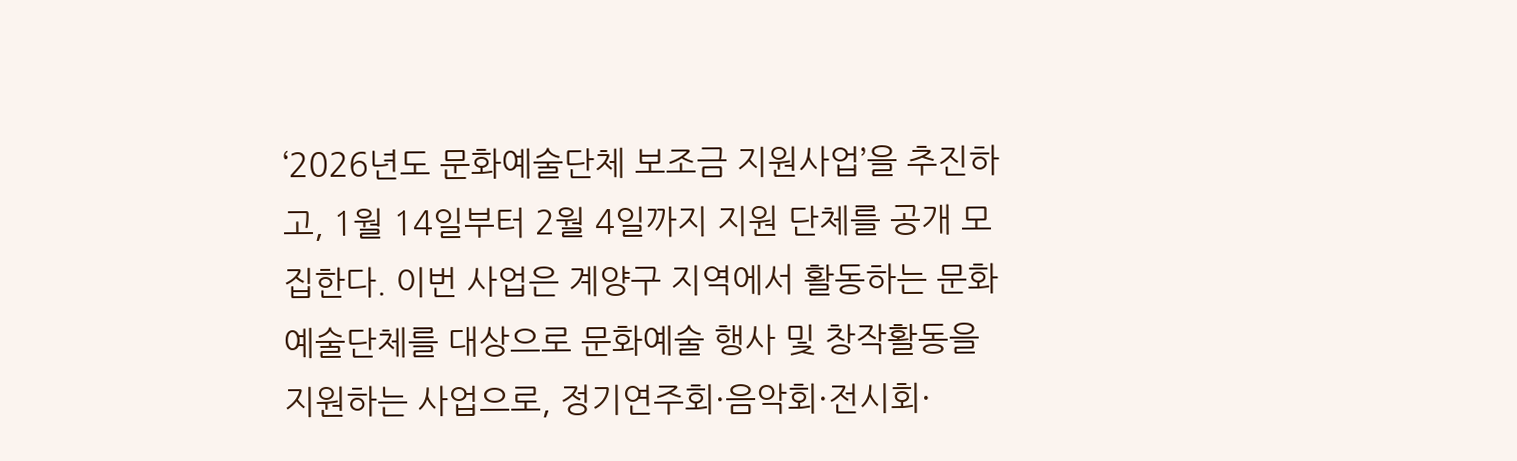‘2026년도 문화예술단체 보조금 지원사업’을 추진하고, 1월 14일부터 2월 4일까지 지원 단체를 공개 모집한다. 이번 사업은 계양구 지역에서 활동하는 문화예술단체를 대상으로 문화예술 행사 및 창작활동을 지원하는 사업으로, 정기연주회·음악회·전시회·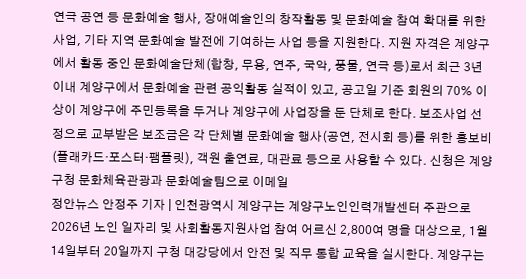연극 공연 등 문화예술 행사, 장애예술인의 창작활동 및 문화예술 참여 확대를 위한 사업, 기타 지역 문화예술 발전에 기여하는 사업 등을 지원한다. 지원 자격은 계양구에서 활동 중인 문화예술단체(합창, 무용, 연주, 국악, 풍물, 연극 등)로서 최근 3년 이내 계양구에서 문화예술 관련 공익활동 실적이 있고, 공고일 기준 회원의 70% 이상이 계양구에 주민등록을 두거나 계양구에 사업장을 둔 단체로 한다. 보조사업 선정으로 교부받은 보조금은 각 단체별 문화예술 행사(공연, 전시회 등)를 위한 홍보비(플래카드·포스터·팸플릿), 객원 출연료, 대관료 등으로 사용할 수 있다. 신청은 계양구청 문화체육관광과 문화예술팀으로 이메일
정안뉴스 안정주 기자 | 인천광역시 계양구는 계양구노인인력개발센터 주관으로 2026년 노인 일자리 및 사회활동지원사업 참여 어르신 2,800여 명을 대상으로, 1월 14일부터 20일까지 구청 대강당에서 안전 및 직무 통합 교육을 실시한다. 계양구는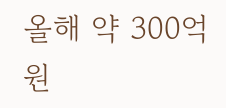올해 약 300억 원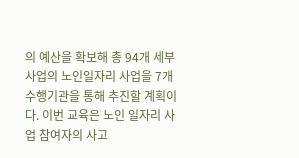의 예산을 확보해 총 94개 세부사업의 노인일자리 사업을 7개 수행기관을 통해 추진할 계획이다. 이번 교육은 노인 일자리 사업 참여자의 사고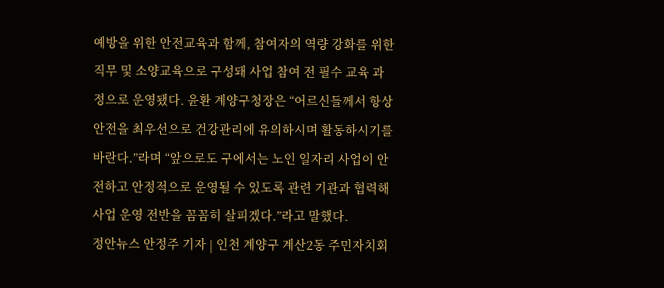예방을 위한 안전교육과 함께, 참여자의 역량 강화를 위한 직무 및 소양교육으로 구성돼 사업 참여 전 필수 교육 과정으로 운영됐다. 윤환 계양구청장은 “어르신들께서 항상 안전을 최우선으로 건강관리에 유의하시며 활동하시기를 바란다.”라며 “앞으로도 구에서는 노인 일자리 사업이 안전하고 안정적으로 운영될 수 있도록 관련 기관과 협력해 사업 운영 전반을 꼼꼼히 살피겠다.”라고 말했다.
정안뉴스 안정주 기자 | 인천 계양구 계산2동 주민자치회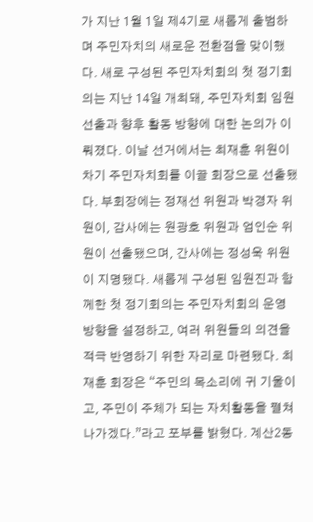가 지난 1월 1일 제4기로 새롭게 출범하며 주민자치의 새로운 전환점을 맞이했다. 새로 구성된 주민자치회의 첫 정기회의는 지난 14일 개최돼, 주민자치회 임원 선출과 향후 활동 방향에 대한 논의가 이뤄졌다. 이날 선거에서는 최재훈 위원이 차기 주민자치회를 이끌 회장으로 선출됐다. 부회장에는 정재선 위원과 박경자 위원이, 감사에는 원광호 위원과 엄인순 위원이 선출됐으며, 간사에는 정성욱 위원이 지명됐다. 새롭게 구성된 임원진과 함께한 첫 정기회의는 주민자치회의 운영 방향을 설정하고, 여러 위원들의 의견을 적극 반영하기 위한 자리로 마련됐다. 최재훈 회장은 “주민의 목소리에 귀 기울이고, 주민이 주체가 되는 자치활동을 펼쳐 나가겠다.”라고 포부를 밝혔다. 계산2동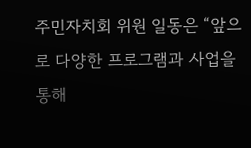주민자치회 위원 일동은 “앞으로 다양한 프로그램과 사업을 통해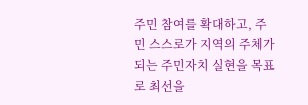주민 참여를 확대하고, 주민 스스로가 지역의 주체가 되는 주민자치 실현을 목표로 최선을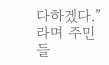다하겠다.”라며 주민들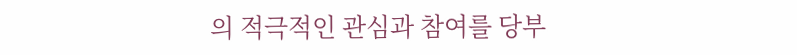의 적극적인 관심과 참여를 당부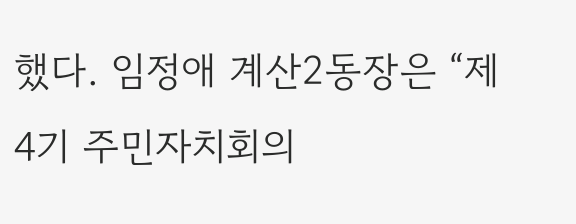했다. 임정애 계산2동장은 “제4기 주민자치회의